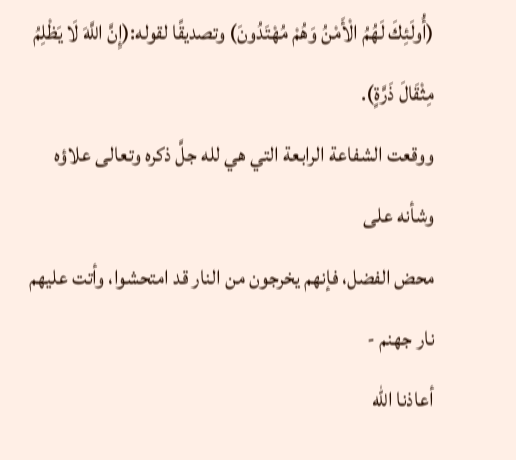(أُولَئِكَ لَهُمُ الْأَمْنُ وَهُمْ مُهْتَدُونَ) وتصديقًا لقوله:(إِنَّ اللَّهَ لَا يَظْلِمُ
مِثْقَالَ ذَرَّةٍ).
ووقعت الشفاعة الرابعة التي هي لله جلَّ ذكره وتعالى علاؤه وشأنه على
محض الفضل، فإنهم يخرجون من النار قد امتحشوا، وأتت عليهم نار جهنم -
أعاذنا الله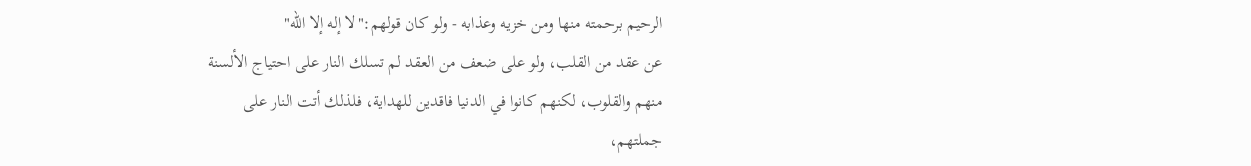الرحيم برحمته منها ومن خزيه وعذابه - ولو كان قولهم:"لا إله إلا الله"
عن عقد من القلب، ولو على ضعف من العقد لم تسلك النار على احتياج الألسنة
منهم والقلوب، لكنهم كانوا في الدنيا فاقدين للهداية، فلذلك أتت النار على
جملتهم،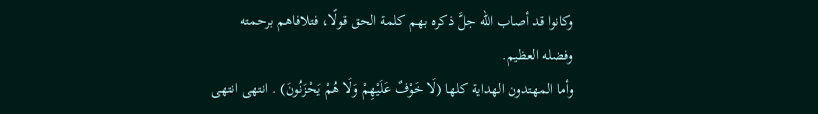وكانوا قد أصاب الله جلَّ ذكره بهم كلمة الحق قولًا، فتلافاهم برحمته
وفضله العظيم.
وأما المهتدون الهداية كلها (لَا خَوْفٌ عَلَيْهِمْ وَلَا هُمْ يَحْزَنُونَ) . انتهى انتهى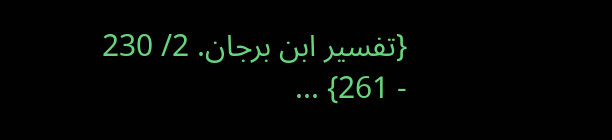{تفسير ابن برجان. 2/ 230 - 261} ...